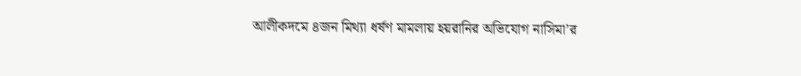আলীকদমে ৪জন মিথ্যা ধর্ষণ মামলায় হয়রানির অভিযোগ নাসিমা’র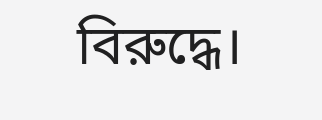বিরুদ্ধে।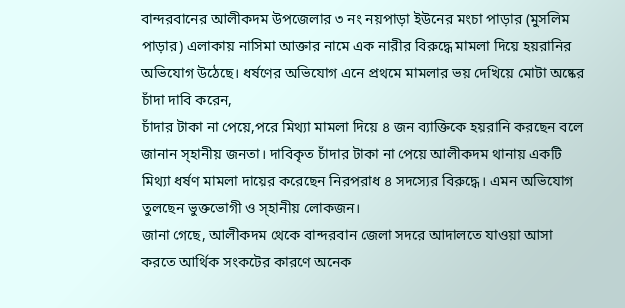বান্দরবানের আলীকদম উপজেলার ৩ নং নয়পাড়া ইউনের মংচা পাড়ার (মুসলিম পাড়ার) এলাকায় নাসিমা আক্তার নামে এক নারীর বিরুদ্ধে মামলা দিয়ে হয়রানির অভিযোগ উঠেছে। ধর্ষণের অভিযোগ এনে প্রথমে মামলার ভয় দেখিয়ে মোটা অষ্কের চাঁদা দাবি করেন,
চাঁদার টাকা না পেয়ে,পরে মিথ্যা মামলা দিয়ে ৪ জন ব্যাক্তিকে হয়রানি করছেন বলে জানান স্হানীয় জনতা। দাবিকৃত চাঁদার টাকা না পেয়ে আলীকদম থানায় একটি মিথ্যা ধর্ষণ মামলা দায়ের করেছেন নিরপরাধ ৪ সদস্যের বিরুদ্ধে। এমন অভিযোগ তুলছেন ভুক্তভোগী ও স্হানীয় লোকজন।
জানা গেছে, আলীকদম থেকে বান্দরবান জেলা সদরে আদালতে যাওয়া আসা করতে আর্থিক সংকটের কারণে অনেক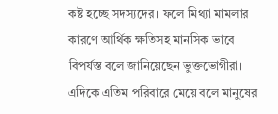কষ্ট হচ্ছে সদস্যদের। ফলে মিথ্যা মামলার কারণে আর্থিক ক্ষতিসহ মানসিক ভাবে বিপর্যস্ত বলে জানিয়েছেন ভুক্তভোগীরা।
এদিকে এতিম পরিবারে মেয়ে বলে মানুষের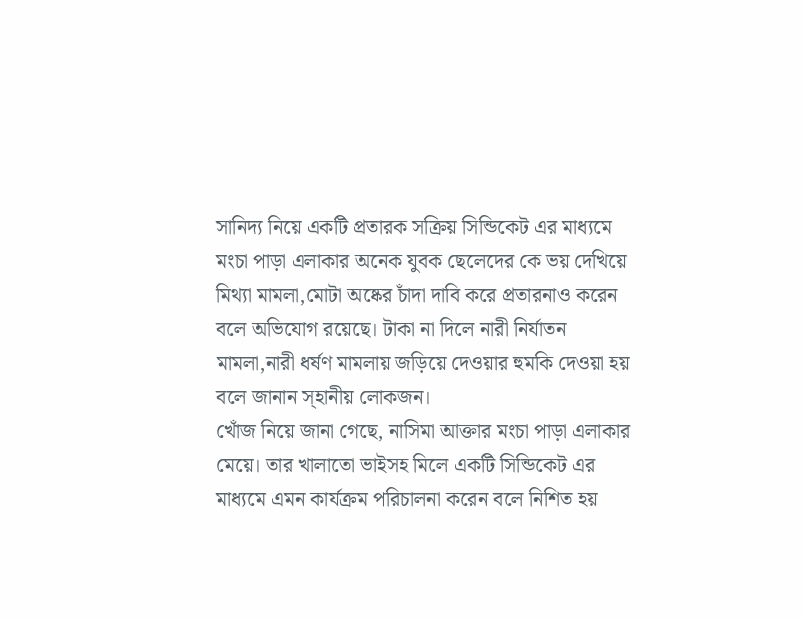সানিদ্য নিয়ে একটি প্রতারক সক্রিয় সিন্ডিকেট এর মাধ্যমে মংচা পাড়া এলাকার অনেক যুবক ছেলেদের কে ভয় দেখিয়ে মিথ্যা মামলা,মোটা অষ্কের চাঁদা দাবি করে প্রতারনাও করেন বলে অভিযোগ রয়েছে। টাকা না দিলে নারী নির্যাতন মামলা,নারী ধর্ষণ মামলায় জড়িয়ে দেওয়ার হুমকি দেওয়া হয় বলে জানান স্হানীয় লোকজন।
খোঁজ নিয়ে জানা গেছে, নাসিমা আক্তার মংচা পাড়া এলাকার মেয়ে। তার খালাতো ভাইসহ মিলে একটি সিন্ডিকেট এর মাধ্যমে এমন কার্যক্রম পরিচালনা করেন বলে নিশিত হয়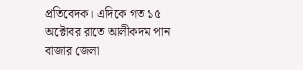প্রতিবেদক। এদিকে গত ১৫ অক্টোবর রাতে আলীকদম পান বাজার জেলা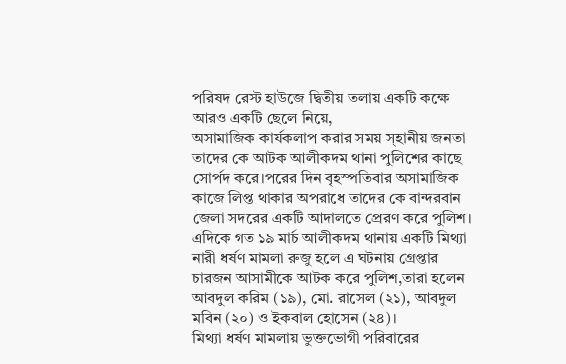পরিষদ রেস্ট হাউজে দ্বিতীয় তলায় একটি কক্ষে আরও একটি ছেলে নিয়ে,
অসামাজিক কার্যকলাপ করার সময় স্হানীয় জনতা তাদের কে আটক আলীকদম থানা পুলিশের কাছে সোর্পদ করে।পরের দিন বৃহস্পতিবার অসামাজিক কাজে লিপ্ত থাকার অপরাধে তাদের কে বান্দরবান জেলা সদরের একটি আদালতে প্রেরণ করে পুলিশ।
এদিকে গত ১৯ মার্চ আলীকদম থানায় একটি মিথ্যা নারী ধর্ষণ মামলা রুজু হলে এ ঘটনায় গ্রেপ্তার চারজন আসামীকে আটক করে পুলিশ,তারা হলেন আবদুল করিম (১৯), মো. রাসেল (২১), আবদুল মবিন (২০) ও ইকবাল হোসেন (২৪)।
মিথ্যা ধর্ষণ মামলায় ভুক্তভোগী পরিবারের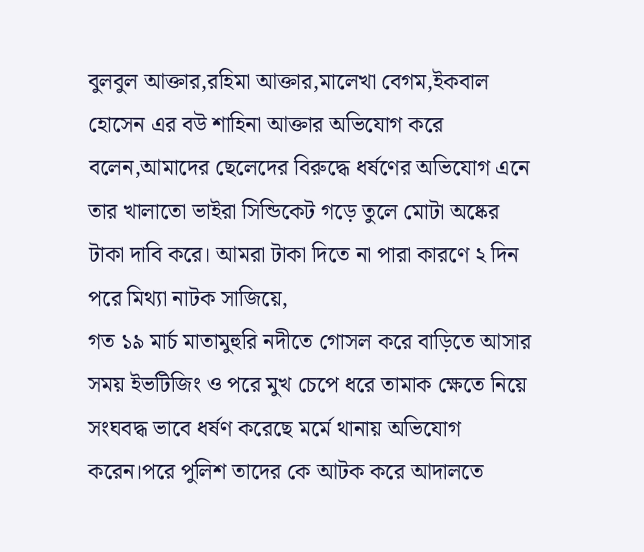বুলবুল আক্তার,রহিমা আক্তার,মালেখা বেগম,ইকবাল হোসেন এর বউ শাহিনা আক্তার অভিযোগ করে বলেন,আমাদের ছেলেদের বিরুদ্ধে ধর্ষণের অভিযোগ এনে তার খালাতো ভাইরা সিন্ডিকেট গড়ে তুলে মোটা অষ্কের টাকা দাবি করে। আমরা টাকা দিতে না পারা কারণে ২ দিন পরে মিথ্যা নাটক সাজিয়ে,
গত ১৯ মার্চ মাতামুহুরি নদীতে গোসল করে বাড়িতে আসার সময় ইভটিজিং ও পরে মুখ চেপে ধরে তামাক ক্ষেতে নিয়ে সংঘবদ্ধ ভাবে ধর্ষণ করেছে মর্মে থানায় অভিযোগ করেন।পরে পুলিশ তাদের কে আটক করে আদালতে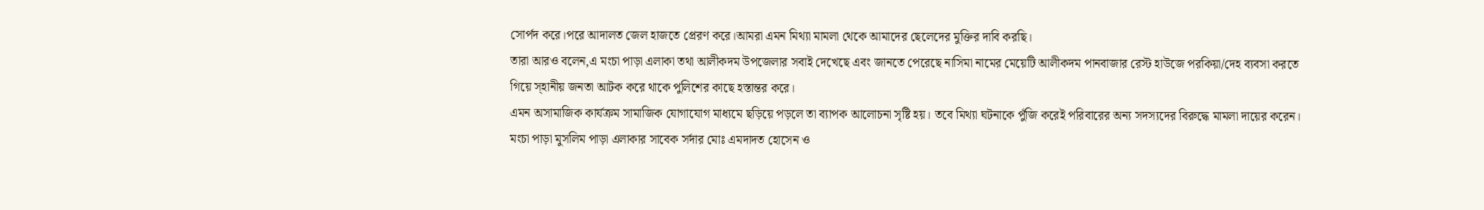সোর্পদ করে।পরে আদালত জেল হাজতে প্রেরণ করে।আমরা এমন মিথ্যা মামলা থেকে আমাদের ছেলেদের মুক্তির দাবি করছি।
তারা আরও বলেন,এ মংচা পাড়া এলাকা তথা আলীকদম উপজেলার সবাই দেখেছে এবং জানতে পেরেছে নাসিমা নামের মেয়েটি আলীকদম পানবাজার রেস্ট হাউজে পরকিয়া/দেহ ব্যবসা করতে গিয়ে স্হানীয় জনতা আটক করে থাকে পুলিশের কাছে হস্তান্তর করে।
এমন অসামাজিক কার্যক্রম সামাজিক যোগাযোগ মাধ্যমে ছড়িয়ে পড়লে তা ব্যাপক আলোচনা সৃষ্টি হয়। তবে মিথ্যা ঘটনাকে পুঁজি করেই পরিবারের অন্য সদস্যদের বিরুদ্ধে মামলা দায়ের করেন।
মংচা পাড়া মুসলিম পাড়া এলাকার সাবেক সর্দার মোঃ এমদাদত হোসেন ও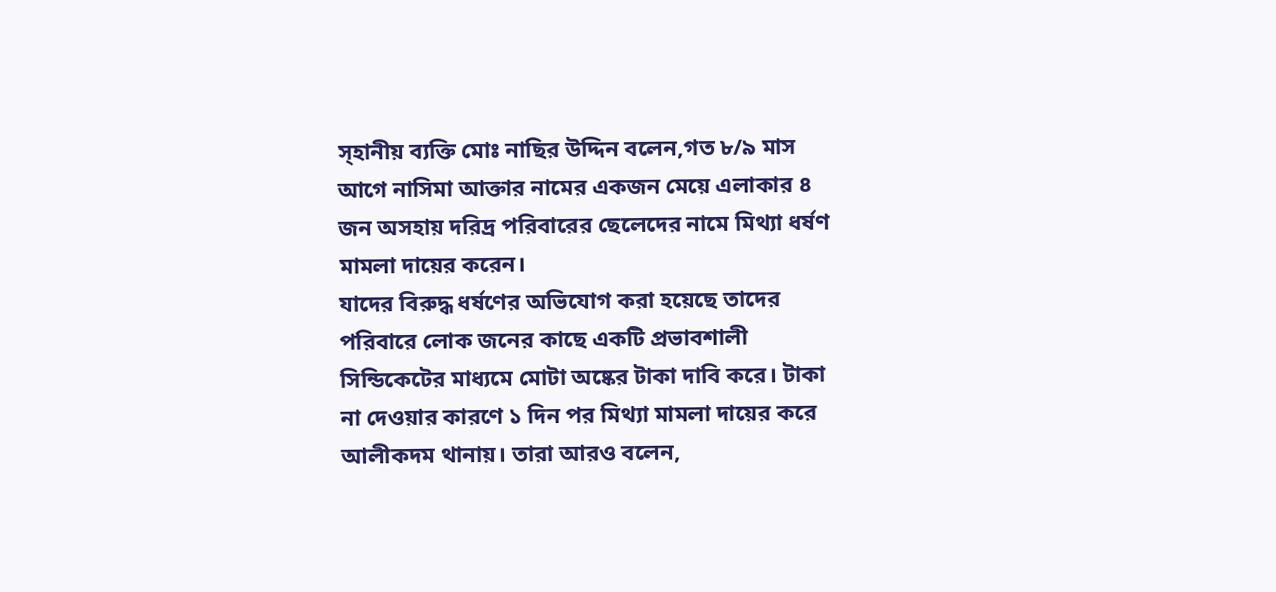স্হানীয় ব্যক্তি মোঃ নাছির উদ্দিন বলেন,গত ৮/৯ মাস আগে নাসিমা আক্তার নামের একজন মেয়ে এলাকার ৪ জন অসহায় দরিদ্র পরিবারের ছেলেদের নামে মিথ্যা ধর্ষণ মামলা দায়ের করেন।
যাদের বিরুদ্ধ ধর্ষণের অভিযোগ করা হয়েছে তাদের পরিবারে লোক জনের কাছে একটি প্রভাবশালী সিন্ডিকেটের মাধ্যমে মোটা অষ্কের টাকা দাবি করে। টাকা না দেওয়ার কারণে ১ দিন পর মিথ্যা মামলা দায়ের করে আলীকদম থানায়। তারা আরও বলেন,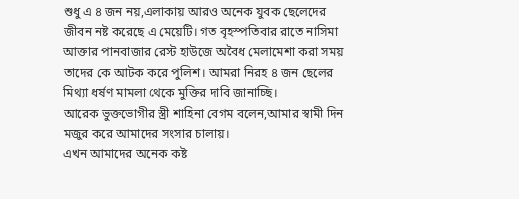শুধু এ ৪ জন নয়,এলাকায় আরও অনেক যুবক ছেলেদের জীবন নষ্ট করেছে এ মেয়েটি। গত বৃহস্পতিবার রাতে নাসিমা আক্তার পানবাজার রেস্ট হাউজে অবৈধ মেলামেশা করা সময় তাদের কে আটক করে পুলিশ। আমরা নিরহ ৪ জন ছেলের মিথ্যা ধর্ষণ মামলা থেকে মুক্তির দাবি জানাচ্ছি।
আরেক ভুক্তভোগীর স্ত্রী শাহিনা বেগম বলেন,আমার স্বামী দিন মজুর করে আমাদের সংসার চালায়।
এখন আমাদের অনেক কষ্ট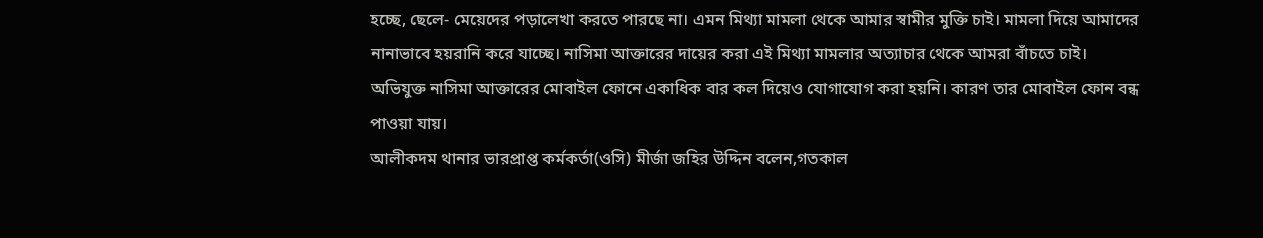হচ্ছে, ছেলে- মেয়েদের পড়ালেখা করতে পারছে না। এমন মিথ্যা মামলা থেকে আমার স্বামীর মুক্তি চাই। মামলা দিয়ে আমাদের নানাভাবে হয়রানি করে যাচ্ছে। নাসিমা আক্তারের দায়ের করা এই মিথ্যা মামলার অত্যাচার থেকে আমরা বাঁচতে চাই।
অভিযুক্ত নাসিমা আক্তারের মোবাইল ফোনে একাধিক বার কল দিয়েও যোগাযোগ করা হয়নি। কারণ তার মোবাইল ফোন বন্ধ পাওয়া যায়।
আলীকদম থানার ভারপ্রাপ্ত কর্মকর্তা(ওসি) মীর্জা জহির উদ্দিন বলেন,গতকাল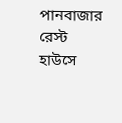পানবাজার রেস্ট হাউসে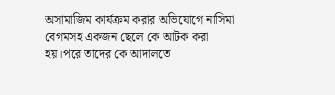অসামাজিম কার্যক্রম করার অভিযোগে নাসিমা বেগমসহ একজন ছেলে কে আটক করা হয়।পরে তাদের কে আদালতে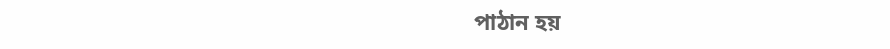পাঠান হয়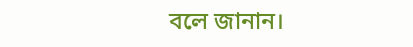বলে জানান।